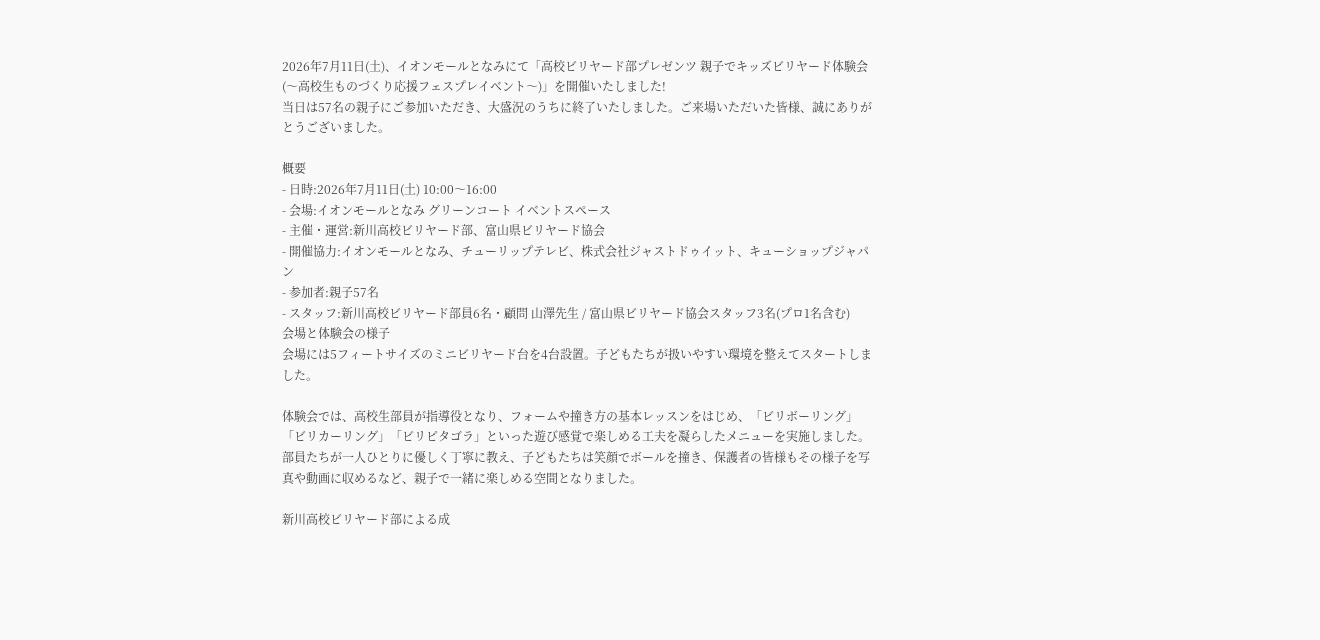2026年7月11日(土)、イオンモールとなみにて「高校ビリヤード部プレゼンツ 親子でキッズビリヤード体験会(〜高校生ものづくり応援フェスプレイベント〜)」を開催いたしました!
当日は57名の親子にご参加いただき、大盛況のうちに終了いたしました。ご来場いただいた皆様、誠にありがとうございました。

概要
- 日時:2026年7月11日(土) 10:00〜16:00
- 会場:イオンモールとなみ グリーンコート イベントスペース
- 主催・運営:新川高校ビリヤード部、富山県ビリヤード協会
- 開催協力:イオンモールとなみ、チューリップテレビ、株式会社ジャストドゥイット、キューショップジャパン
- 参加者:親子57名
- スタッフ:新川高校ビリヤード部員6名・顧問 山澤先生 / 富山県ビリヤード協会スタッフ3名(プロ1名含む)
会場と体験会の様子
会場には5フィートサイズのミニビリヤード台を4台設置。子どもたちが扱いやすい環境を整えてスタートしました。

体験会では、高校生部員が指導役となり、フォームや撞き方の基本レッスンをはじめ、「ビリボーリング」「ビリカーリング」「ビリピタゴラ」といった遊び感覚で楽しめる工夫を凝らしたメニューを実施しました。
部員たちが一人ひとりに優しく丁寧に教え、子どもたちは笑顔でボールを撞き、保護者の皆様もその様子を写真や動画に収めるなど、親子で一緒に楽しめる空間となりました。

新川高校ビリヤード部による成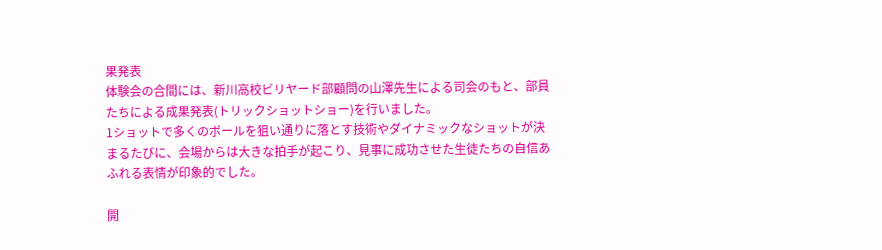果発表
体験会の合間には、新川高校ビリヤード部顧問の山澤先生による司会のもと、部員たちによる成果発表(トリックショットショー)を行いました。
1ショットで多くのボールを狙い通りに落とす技術やダイナミックなショットが決まるたびに、会場からは大きな拍手が起こり、見事に成功させた生徒たちの自信あふれる表情が印象的でした。

開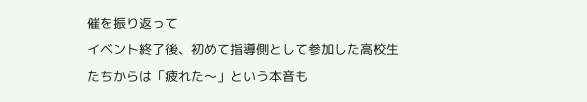催を振り返って
イベント終了後、初めて指導側として参加した高校生たちからは「疲れた〜」という本音も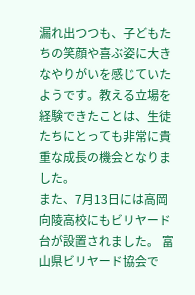漏れ出つつも、子どもたちの笑顔や喜ぶ姿に大きなやりがいを感じていたようです。教える立場を経験できたことは、生徒たちにとっても非常に貴重な成長の機会となりました。
また、7月13日には高岡向陵高校にもビリヤード台が設置されました。 富山県ビリヤード協会で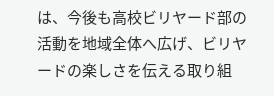は、今後も高校ビリヤード部の活動を地域全体へ広げ、ビリヤードの楽しさを伝える取り組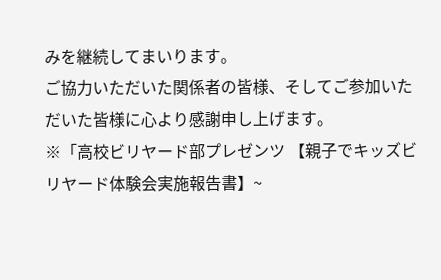みを継続してまいります。
ご協力いただいた関係者の皆様、そしてご参加いただいた皆様に心より感謝申し上げます。
※「高校ビリヤード部プレゼンツ 【親子でキッズビリヤード体験会実施報告書】~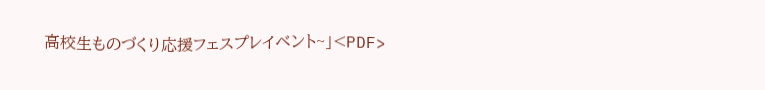高校生ものづくり応援フェスプレイベント~」<PDF>